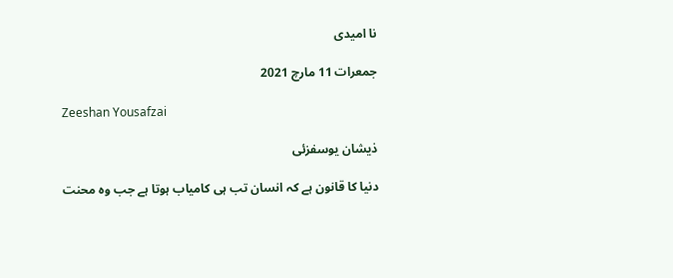نا امیدی

جمعرات 11 مارچ 2021

Zeeshan Yousafzai

ذیشان یوسفزئی

دنیا کا قانون ہے کہ انسان تب ہی کامیاب ہوتا ہے جب وہ محنت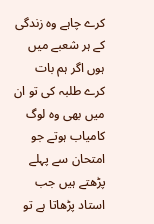کرے چاہے وہ زندگی کے ہر شعبے میں ہوں اگر ہم بات کرے طلبہ کی تو ان میں بھی وہ لوگ کامیاب ہوتے جو امتحان سے پہلے پڑھتے ہیں جب استاد پڑھاتا ہے تو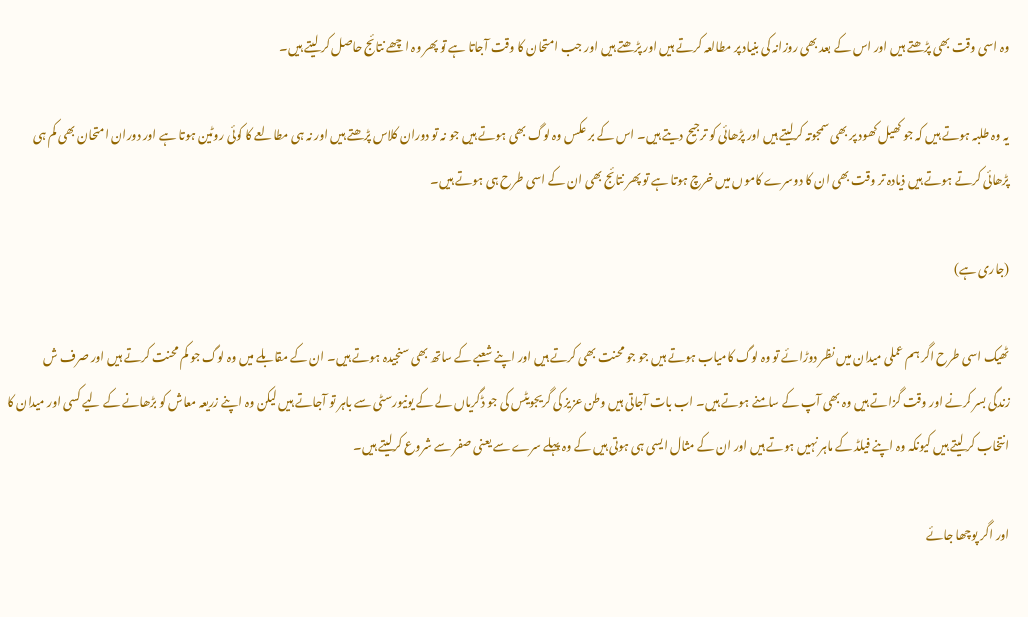وہ اسی وقت بھی پڑھتے ہیں اور اس کے بعد بھی روزانہ کی بنیاد پر مطالعہ کرتے ہیں اور پڑھتے ہیں اور جب امتحان کا وقت آجاتا ہے تو پھر وہ اچھے نتائج حاصل کر لیتے ہیں۔

یہ وہ طلبہ ہوتے ہیں کہ جو کھیل کھود پر بھی سمجوتہ کرلیتے ہیں اور پڑھائی کو ترجیح دیتے ہیں۔ اس کے بر عکس وہ لوگ بھی ہوتے ہیں جو نہ تو دوران کلاس پڑھتے ہیں اور نہ ہی مطالعے کا کوئی روٹین ہوتا ہے اور دوران امتحان بھی کم ہی پڑھائی کرتے ہوتے ہیں ذیادہ تر وقت بھی ان کا دوسرے کاموں میں خرچ ہوتا ہے تو پھر نتائج بھی ان کے اسی طرح ہی ہوتے ہیں۔

(جاری ہے)

ٹھیک اسی طرح اگر ہم عملی میدان میں نظر دوڑائے تو وہ لوگ کامیاب ہوتے ہیں جو جو محنت بھی کرتے ہیں اور اپنے شعبے کے ساتھ بھی سنجیدہ ہوتے ہیں۔ ان کے مقابلے میں وہ لوگ جو کم محنت کرتے ہیں اور صرف ش
زندگی بسر کرنے اور وقت گزاتے ہیں وہ بھی آپ کے سامنے ہوتے ہیں۔ اب بات آجاتی ہیں وطن عزیز کی گریجویٹس کی جو ڈگریاں لے کے یونیورسٹی سے باہر تو آجاتے ہیں لیکن وہ اپنے زریعہ معاش کو بڑھانے کے لیے کسی اور میدان کا انتخاب کر لیتے ہیں کیونکہ وہ اپنے فیلڈ کے ماہر نہیں ہوتے ہیں اور ان کے مثال ایسی ہی ہوتی ہیں کے وہ پہلے سرے سے یعنی صفر سے شروع کرلیتے ہیں۔

اور اگر پوچھا جائے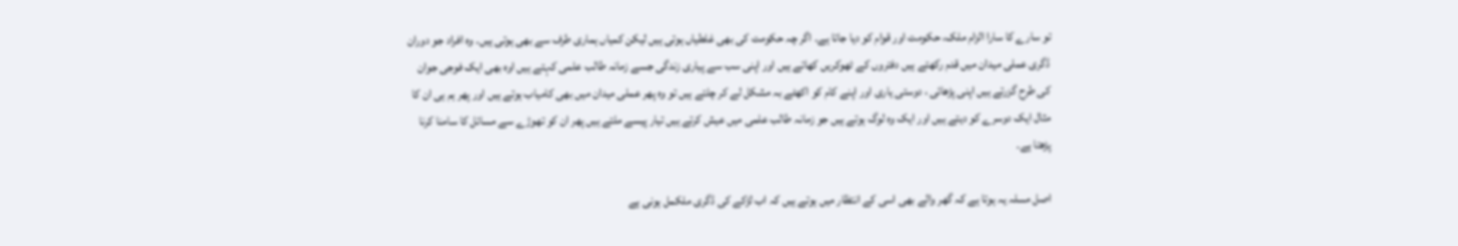تو سارے کا سارا الزام ملک، حکومت اور قوام کو دیا جاتا ہے۔ اگر چہ حکومت کی بھی غلطیاں ہوتی ہیں لیکن کمیاں ہماری طرف سے بھی ہوتی ہیں۔ وہ افراد جو دوران ڈگری عملی میدان میں قدم رکھتے ہیں دفتروں کے ٹھوکریں کھاتے ہیں اور اپنی سب سے پیاری زندگی جسے زمانہ طالب علمی کہتے ہیں اوہ بھی ایک فوجی جوان کی طرح گزرتے ہیں اپنی پڑھائی ، دوستی یاری اور اپنے کام کو اکھٹے بہ مشکل لے کر چلتے ہیں تو وہ پھر عملی میدان میں بھی کامیاب ہوتے ہیں اور پھر ہم ہی ان کا مثال ایک دوسرے کو دیتے ہیں اور ایک وہ لوگ ہوتے ہیں جو زمانہ طالب علمی میں عیش کرتے ہیں تیار پیسے ملتے ہیں پھر ان کو تھوڑے سے مسائل کا سامنا کرنا پڑھتا ہے۔

اصل مسلہ یہ ہوتا ہے کہ گھر والے بھی اسی کے انتظار میں ہوتے ہیں کہ اب لڑکے کی ڈگری ملکمل ہونی ہے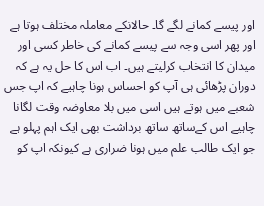اور پیسے کمانے لگے گا۔ حالانکے معاملہ مختلف ہوتا ہے اور پھر اسی وجہ سے پیسے کمانے کی خاطر کسی اور میدان کا انتخاب کرلیتے ہیں۔ اب اس کا حل یہ ہے کہ دوران پڑھائی ہی آپ کو احساس ہونا چاہیے کہ اپ جس شعبے میں ہوتے ہیں اسی میں بلا معاوضہ وقت لگانا چاہیے اس کےساتھ ساتھ برداشت بھی ایک اہم پہلو ہے جو ایک طالب علم میں ہونا ضراری ہے کیونکہ اپ کو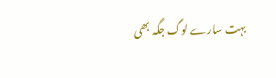بہت سارے لوگ جگہ بھی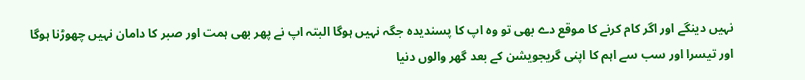نہیں دینگے اور اگر کام کرنے کا موقع دے بھی تو وہ اپ کا پسندیدہ جگہ نہیں ہوگا البتہ اپ نے پھر بھی ہمت اور صبر کا دامان نہیں چھوڑنا ہوگا اور تیسرا اور سب سے اہم کا اپنی گریجویشن کے بعد گھر والوں دنیا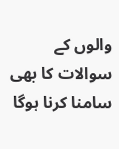والوں کے سوالات کا بھی سامنا کرنا ہوگا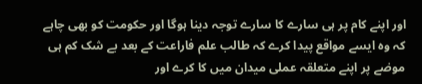اور اپنے کام پر ہی سارے کا سارے توجہ دینا ہوگا اور حکومت کو بھی چاہے  کہ وہ ایسے مواقع پیدا کرے کہ طالب علم فاراعت کے بعد بے شک کم ہی موضے پر اپنے متعلقہ عملی میدان میں کا کرے اور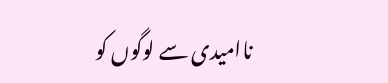ناامیدی سے لوگوں کو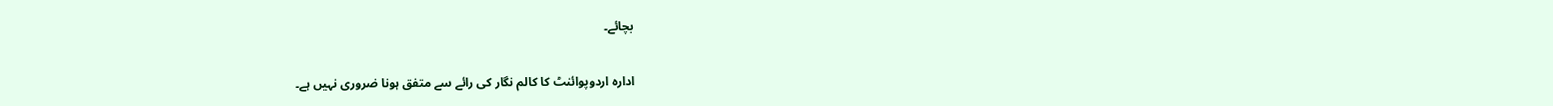بچائے۔

ادارہ اردوپوائنٹ کا کالم نگار کی رائے سے متفق ہونا ضروری نہیں ہے۔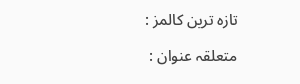تازہ ترین کالمز :

متعلقہ عنوان :